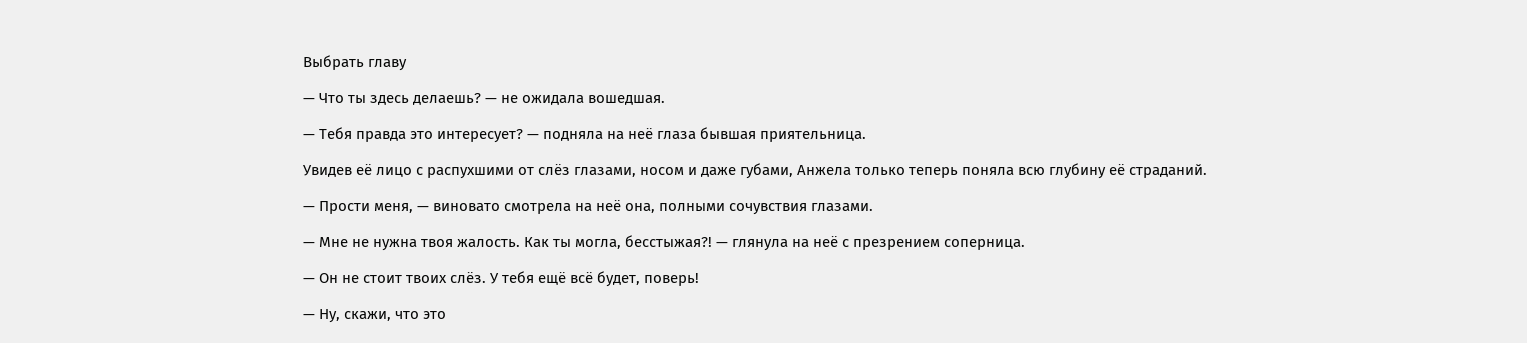Выбрать главу

— Что ты здесь делаешь? — не ожидала вошедшая.

— Тебя правда это интересует? — подняла на неё глаза бывшая приятельница.

Увидев её лицо с распухшими от слёз глазами, носом и даже губами, Анжела только теперь поняла всю глубину её страданий.

— Прости меня, — виновато смотрела на неё она, полными сочувствия глазами.

— Мне не нужна твоя жалость. Как ты могла, бесстыжая?! — глянула на неё с презрением соперница.

— Он не стоит твоих слёз. У тебя ещё всё будет, поверь!

— Ну, скажи, что это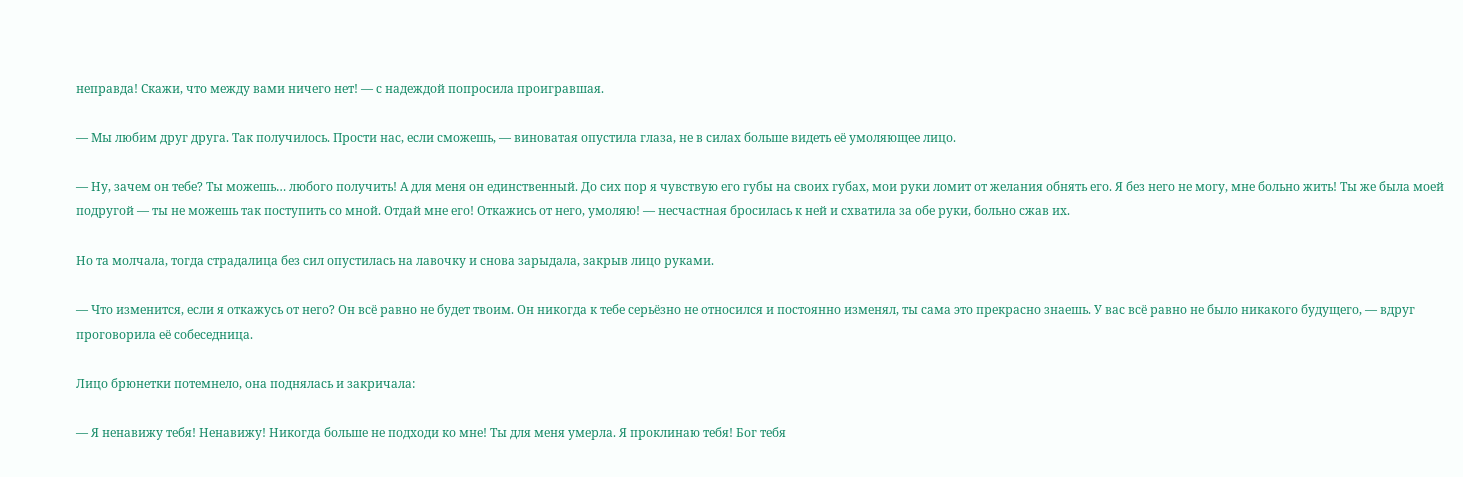неправда! Скажи, что между вами ничего нет! — с надеждой попросила проигравшая.

— Мы любим друг друга. Так получилось. Прости нас, если сможешь, — виноватая опустила глаза, не в силах больше видеть её умоляющее лицо.

— Ну, зачем он тебе? Ты можешь… любого получить! А для меня он единственный. До сих пор я чувствую его губы на своих губах, мои руки ломит от желания обнять его. Я без него не могу, мне больно жить! Ты же была моей подругой — ты не можешь так поступить со мной. Отдай мне его! Откажись от него, умоляю! — несчастная бросилась к ней и схватила за обе руки, больно сжав их.

Но та молчала, тогда страдалица без сил опустилась на лавочку и снова зарыдала, закрыв лицо руками.

— Что изменится, если я откажусь от него? Он всё равно не будет твоим. Он никогда к тебе серьёзно не относился и постоянно изменял, ты сама это прекрасно знаешь. У вас всё равно не было никакого будущего, — вдруг проговорила её собеседница.

Лицо брюнетки потемнело, она поднялась и закричала:

— Я ненавижу тебя! Ненавижу! Никогда больше не подходи ко мне! Ты для меня умерла. Я проклинаю тебя! Бог тебя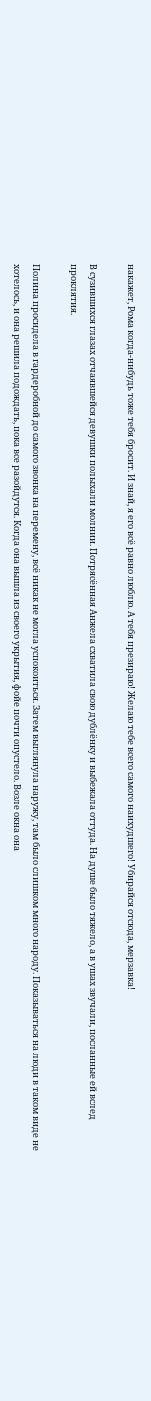накажет, Рома когда-нибудь тоже тебя бросит. И знай, я его всё равно люблю. А тебя презираю! Желаю тебе всего самого наихудшего! Убирайся отсюда, мерзавка!

В сузившихся глазах отчаявшейся девушки полыхали молнии. Потрясённая Анжела схватила свою дублёнку и выбежала оттуда. На душе было тяжело, а в ушах звучали, посланные ей вслед проклятия.

Полина просидела в гардеробной до самого звонка на перемену, всё никак не могла успокоиться. Затем выглянула наружу, там было слишком много народу. Показываться на люди в таком виде не хотелось, и она решила подождать, пока все разойдутся. Когда она вышла из своего укрытия, фойе почти опустело. Возле окна она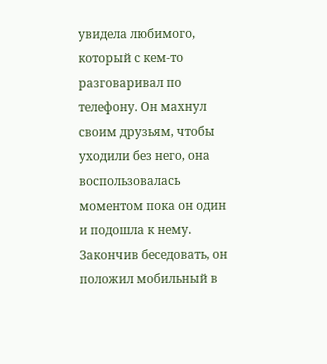увидела любимого, который с кем-то разговаривал по телефону. Он махнул своим друзьям, чтобы уходили без него, она воспользовалась моментом пока он один и подошла к нему. Закончив беседовать, он положил мобильный в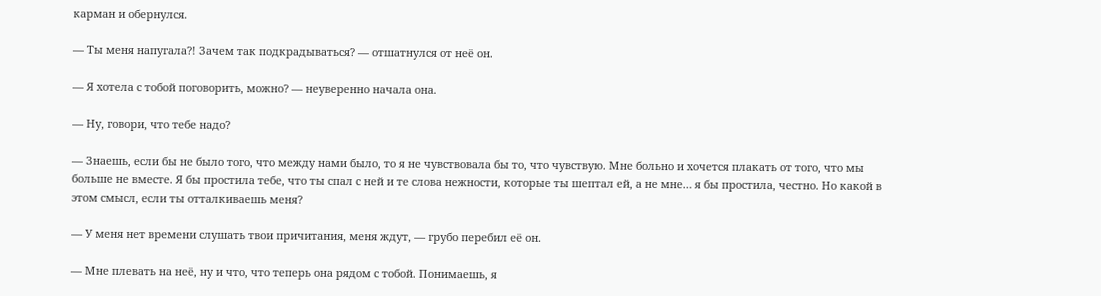карман и обернулся.

— Ты меня напугала?! Зачем так подкрадываться? — отшатнулся от неё он.

— Я хотела с тобой поговорить, можно? — неуверенно начала она.

— Ну, говори, что тебе надо?

— Знаешь, если бы не было того, что между нами было, то я не чувствовала бы то, что чувствую. Мне больно и хочется плакать от того, что мы больше не вместе. Я бы простила тебе, что ты спал с ней и те слова нежности, которые ты шептал ей, а не мне… я бы простила, честно. Но какой в этом смысл, если ты отталкиваешь меня?

— У меня нет времени слушать твои причитания, меня ждут, — грубо перебил её он.

— Мне плевать на неё, ну и что, что теперь она рядом с тобой. Понимаешь, я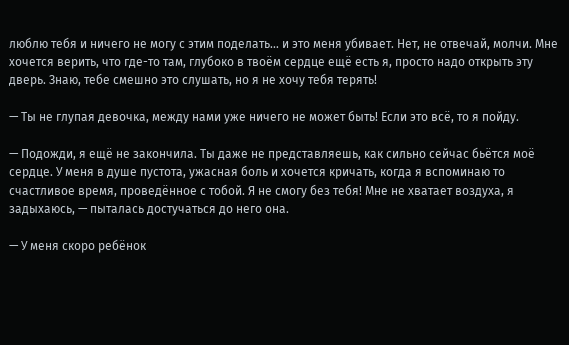люблю тебя и ничего не могу с этим поделать… и это меня убивает. Нет, не отвечай, молчи. Мне хочется верить, что где-то там, глубоко в твоём сердце ещё есть я, просто надо открыть эту дверь. Знаю, тебе смешно это слушать, но я не хочу тебя терять!

— Ты не глупая девочка, между нами уже ничего не может быть! Если это всё, то я пойду.

— Подожди, я ещё не закончила. Ты даже не представляешь, как сильно сейчас бьётся моё сердце. У меня в душе пустота, ужасная боль и хочется кричать, когда я вспоминаю то счастливое время, проведённое с тобой. Я не смогу без тебя! Мне не хватает воздуха, я задыхаюсь, — пыталась достучаться до него она.

— У меня скоро ребёнок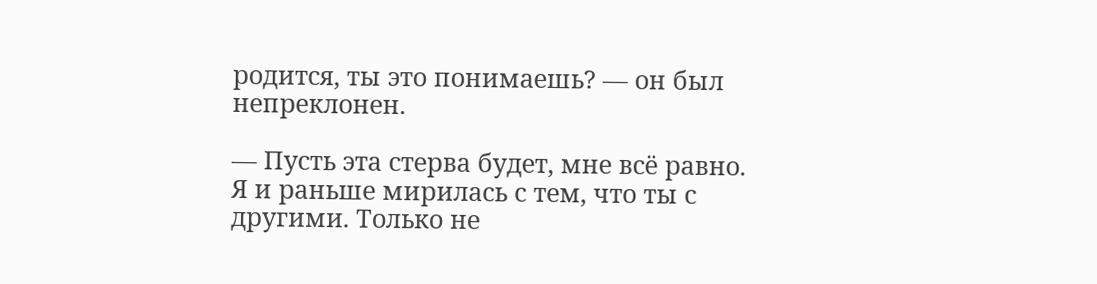родится, ты это понимаешь? — он был непреклонен.

— Пусть эта стерва будет, мне всё равно. Я и раньше мирилась с тем, что ты с другими. Только не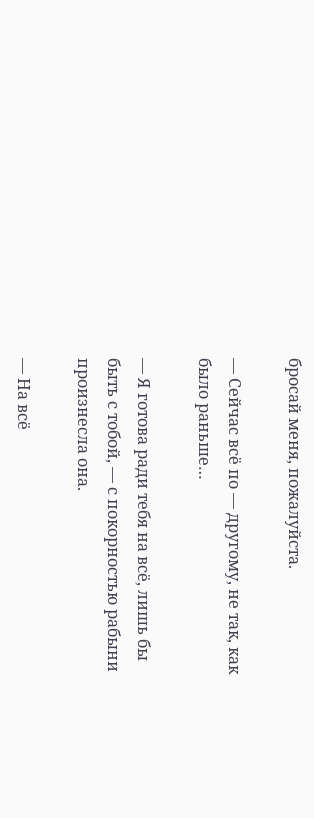бросай меня, пожалуйста.

— Сейчас всё по — другому, не так, как было раньше…

— Я готова ради тебя на всё, лишь бы быть с тобой, — с покорностью рабыни произнесла она.

— На всё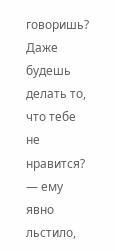говоришь? Даже будешь делать то, что тебе не нравится? — ему явно льстило,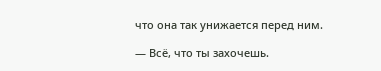что она так унижается перед ним.

— Всё, что ты захочешь.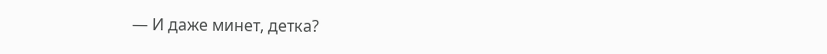— И даже минет, детка?